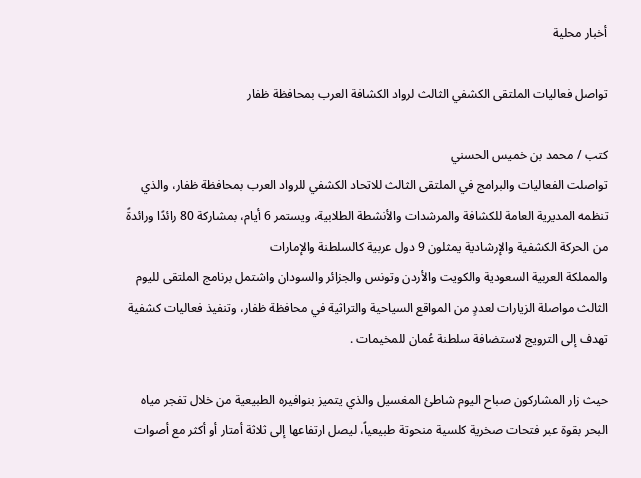أخبار محلية

تواصل فعاليات الملتقى الكشفي الثالث لرواد الكشافة العرب بمحافظة ظفار

كتب / محمد بن خميس الحسني
تواصلت الفعاليات والبرامج في الملتقى الثالث للاتحاد الكشفي للرواد العرب بمحافظة ظفار، والذي تنظمه المديرية العامة للكشافة والمرشدات والأنشطة الطلابية، ويستمر 6 أيام، بمشاركة 80 رائدًا ورائدةً من الحركة الكشفية والإرشادية يمثلون 9 دول عربية كالسلطنة والإمارات
والمملكة العربية السعودية والكويت والأردن وتونس والجزائر والسودان واشتمل برنامج الملتقى لليوم الثالث مواصلة الزيارات لعددٍ من المواقع السياحية والتراثية في محافظة ظفار، وتنفيذ فعاليات كشفية تهدف إلى الترويج لاستضافة سلطنة عُمان للمخيمات .

حيث زار المشاركون صباح اليوم شاطئ المغسيل والذي يتميز بنوافيره الطبيعية من خلال تفجر مياه البحر بقوة عبر فتحات صخرية كلسية منحوتة طبيعياً، ليصل ارتفاعها إلى ثلاثة أمتار أو أكثر مع أصوات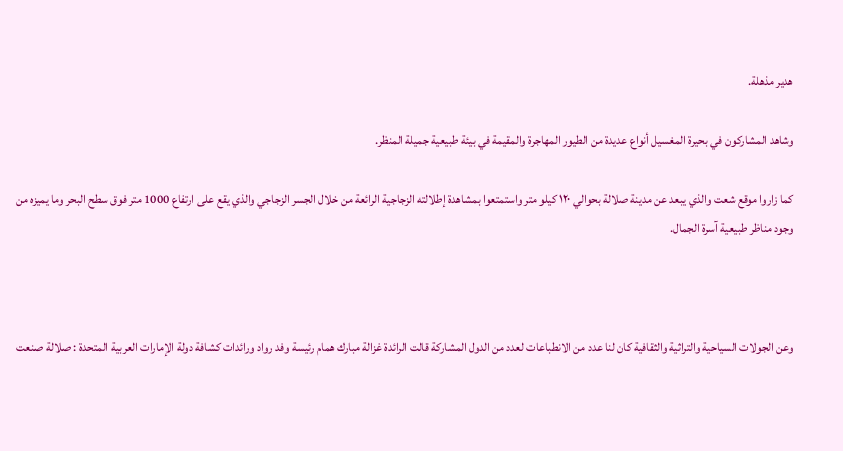هدير مذهلة.

وشاهد المشاركون في بحيرة المغسيل أنواع عديدة من الطيور المهاجرة والمقيمة في بيئة طبيعية جميلة المنظر.

كما زاروا موقع شعت والذي يبعد عن مدينة صلالة بحوالي ١٢٠ كيلو متر واستمتعوا بمشاهدة إطلالته الزجاجية الرائعة من خلال الجسر الزجاجي والذي يقع على ارتفاع 1000 متر فوق سطح البحر وما يميزه من وجود مناظر طبيعية آسرة الجمال.



وعن الجولات السياحية والتراثية والثقافية كان لنا عدد من الانطباعات لعدد من الدول المشاركة قالت الرائدة غزالة مبارك همام رئيسة وفد رواد ورائدات كشافة دولة الإمارات العربية المتحدة : صلالة صنعت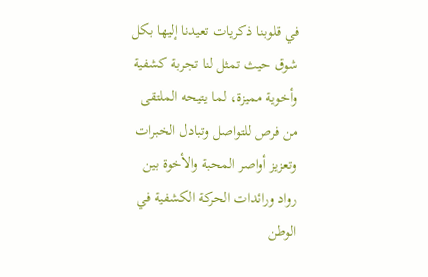في قلوبنا ذكريات تعيدنا إليها بكل شوق حيث تمثل لنا تجربة كشفية وأخوية مميزة، لما يتيحه الملتقى من فرص للتواصل وتبادل الخبرات وتعزيز أواصر المحبة والأخوة بين رواد ورائدات الحركة الكشفية في الوطن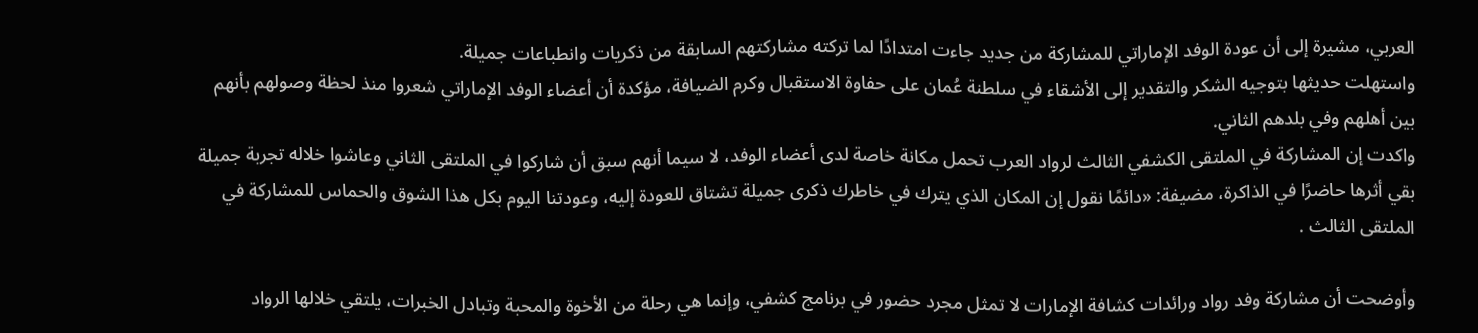العربي، مشيرة إلى أن عودة الوفد الإماراتي للمشاركة من جديد جاءت امتدادًا لما تركته مشاركتهم السابقة من ذكريات وانطباعات جميلة.
واستهلت حديثها بتوجيه الشكر والتقدير إلى الأشقاء في سلطنة عُمان على حفاوة الاستقبال وكرم الضيافة، مؤكدة أن أعضاء الوفد الإماراتي شعروا منذ لحظة وصولهم بأنهم بين أهلهم وفي بلدهم الثاني.
واكدت إن المشاركة في الملتقى الكشفي الثالث لرواد العرب تحمل مكانة خاصة لدى أعضاء الوفد، لا سيما أنهم سبق أن شاركوا في الملتقى الثاني وعاشوا خلاله تجربة جميلة بقي أثرها حاضرًا في الذاكرة، مضيفة: «دائمًا نقول إن المكان الذي يترك في خاطرك ذكرى جميلة تشتاق للعودة إليه، وعودتنا اليوم بكل هذا الشوق والحماس للمشاركة في الملتقى الثالث .

وأوضحت أن مشاركة وفد رواد ورائدات كشافة الإمارات لا تمثل مجرد حضور في برنامج كشفي، وإنما هي رحلة من الأخوة والمحبة وتبادل الخبرات، يلتقي خلالها الرواد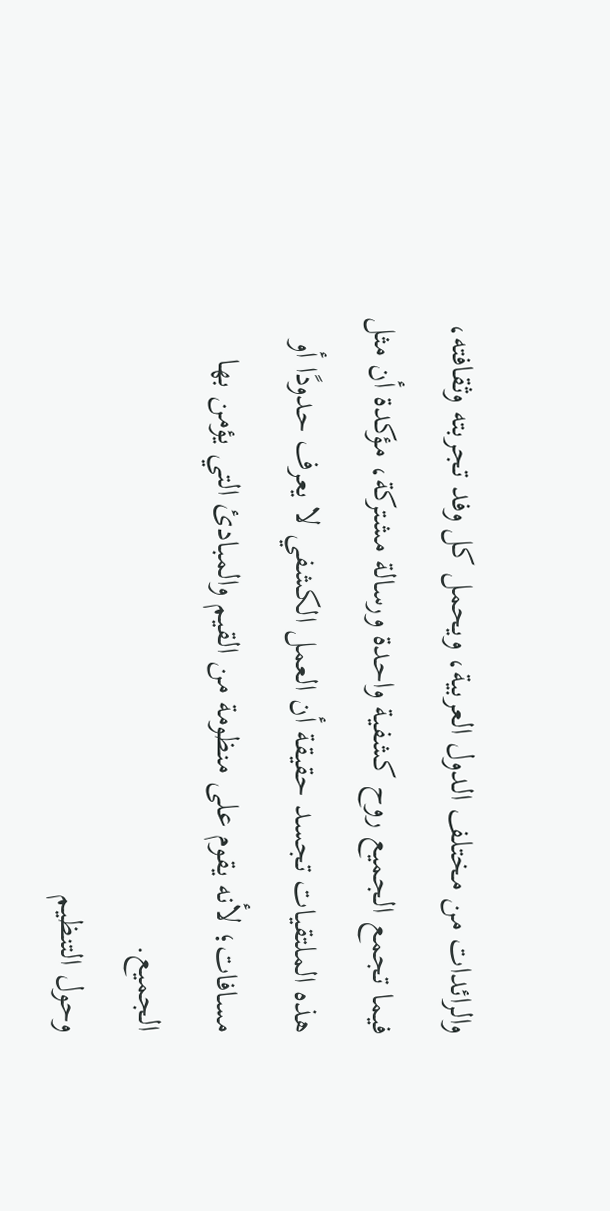والرائدات من مختلف الدول العربية، ويحمل كل وفد تجربته وثقافته، فيما تجمع الجميع روح كشفية واحدة ورسالة مشتركة، مؤكدة أن مثل هذه الملتقيات تجسد حقيقة أن العمل الكشفي لا يعرف حدودًا أو مسافات؛ لأنه يقوم على منظومة من القيم والمبادئ التي يؤمن بها الجميع.
وحول التنظيم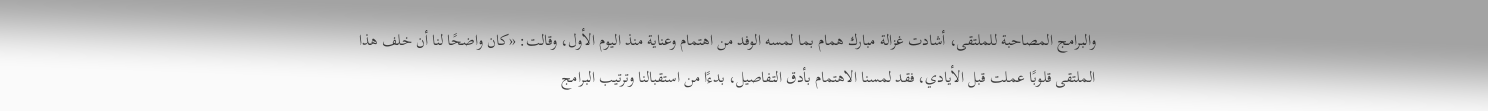والبرامج المصاحبة للملتقى، أشادت غزالة مبارك همام بما لمسه الوفد من اهتمام وعناية منذ اليوم الأول، وقالت: «كان واضحًا لنا أن خلف هذا الملتقى قلوبًا عملت قبل الأيادي، فقد لمسنا الاهتمام بأدق التفاصيل، بدءًا من استقبالنا وترتيب البرامج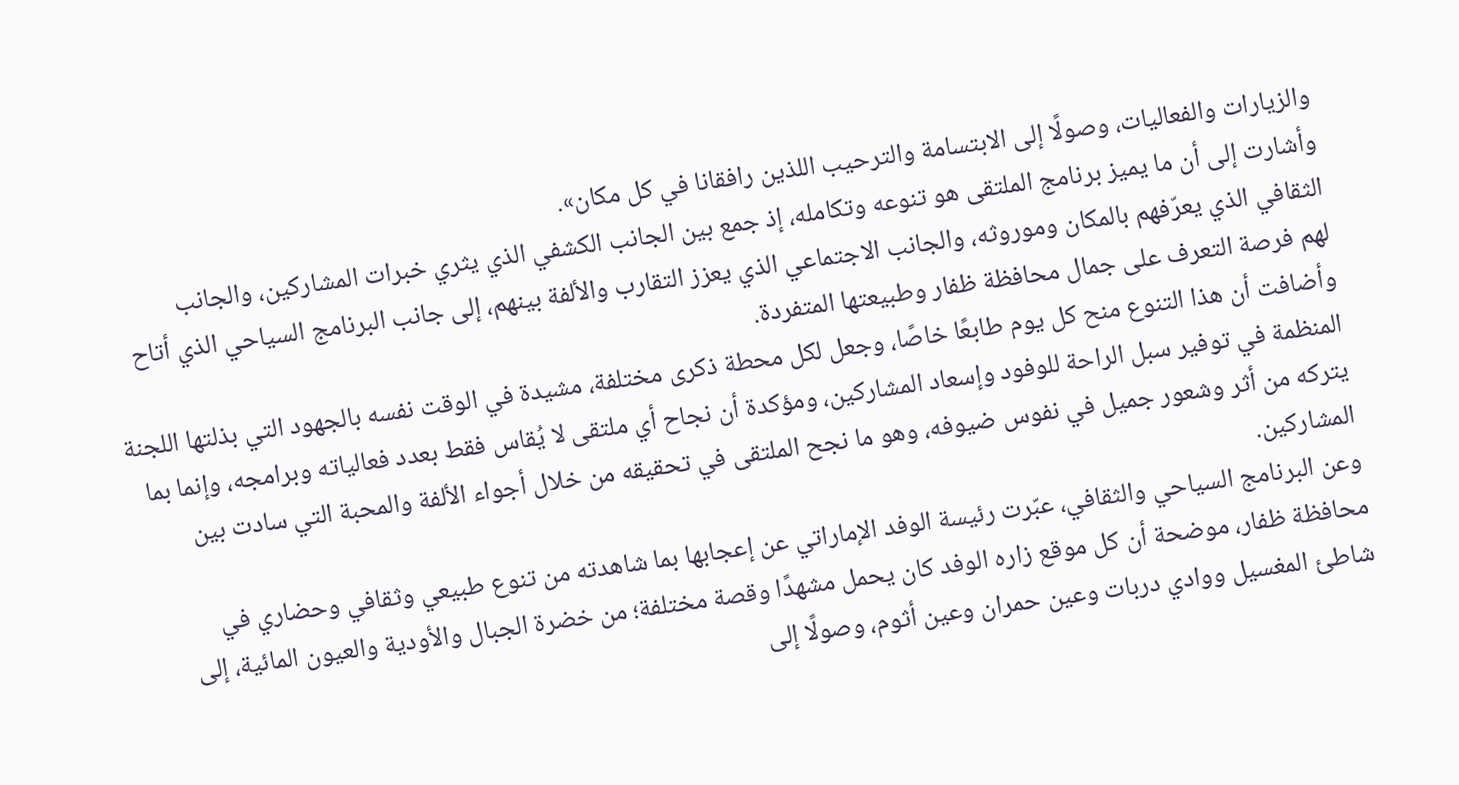والزيارات والفعاليات، وصولًا إلى الابتسامة والترحيب اللذين رافقانا في كل مكان».
وأشارت إلى أن ما يميز برنامج الملتقى هو تنوعه وتكامله، إذ جمع بين الجانب الكشفي الذي يثري خبرات المشاركين، والجانب الثقافي الذي يعرّفهم بالمكان وموروثه، والجانب الاجتماعي الذي يعزز التقارب والألفة بينهم، إلى جانب البرنامج السياحي الذي أتاح لهم فرصة التعرف على جمال محافظة ظفار وطبيعتها المتفردة.
وأضافت أن هذا التنوع منح كل يوم طابعًا خاصًا، وجعل لكل محطة ذكرى مختلفة، مشيدة في الوقت نفسه بالجهود التي بذلتها اللجنة المنظمة في توفير سبل الراحة للوفود وإسعاد المشاركين، ومؤكدة أن نجاح أي ملتقى لا يُقاس فقط بعدد فعالياته وبرامجه، وإنما بما يتركه من أثر وشعور جميل في نفوس ضيوفه، وهو ما نجح الملتقى في تحقيقه من خلال أجواء الألفة والمحبة التي سادت بين المشاركين.
وعن البرنامج السياحي والثقافي، عبّرت رئيسة الوفد الإماراتي عن إعجابها بما شاهدته من تنوع طبيعي وثقافي وحضاري في محافظة ظفار، موضحة أن كل موقع زاره الوفد كان يحمل مشهدًا وقصة مختلفة؛ من خضرة الجبال والأودية والعيون المائية، إلى شاطئ المغسيل ووادي دربات وعين حمران وعين أثوم، وصولًا إلى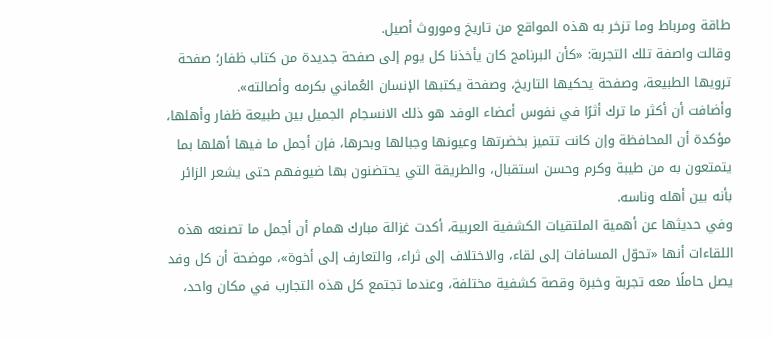طاقة ومرباط وما تزخر به هذه المواقع من تاريخ وموروث أصيل.
وقالت واصفة تلك التجربة: «كأن البرنامج كان يأخذنا كل يوم إلى صفحة جديدة من كتاب ظفار؛ صفحة ترويها الطبيعة، وصفحة يحكيها التاريخ، وصفحة يكتبها الإنسان العُماني بكرمه وأصالته».
وأضافت أن أكثر ما ترك أثرًا في نفوس أعضاء الوفد هو ذلك الانسجام الجميل بين طبيعة ظفار وأهلها، مؤكدة أن المحافظة وإن كانت تتميز بخضرتها وعيونها وجبالها وبحرها، فإن أجمل ما فيها أهلها بما يتمتعون به من طيبة وكرم وحسن استقبال، والطريقة التي يحتضنون بها ضيوفهم حتى يشعر الزائر بأنه بين أهله وناسه.
وفي حديثها عن أهمية الملتقيات الكشفية العربية، أكدت غزالة مبارك همام أن أجمل ما تصنعه هذه اللقاءات أنها «تحوّل المسافات إلى لقاء، والاختلاف إلى ثراء، والتعارف إلى أخوة»، موضحة أن كل وفد يصل حاملًا معه تجربة وخبرة وقصة كشفية مختلفة، وعندما تجتمع كل هذه التجارب في مكان واحد،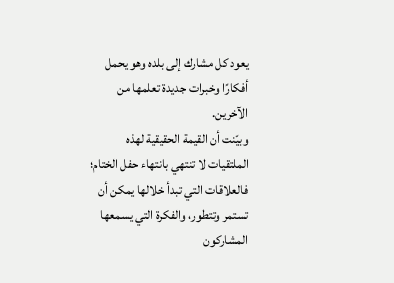يعود كل مشارك إلى بلده وهو يحمل أفكارًا وخبرات جديدة تعلمها من الآخرين.
وبيّنت أن القيمة الحقيقية لهذه الملتقيات لا تنتهي بانتهاء حفل الختام؛ فالعلاقات التي تبدأ خلالها يمكن أن تستمر وتتطور، والفكرة التي يسمعها المشاركون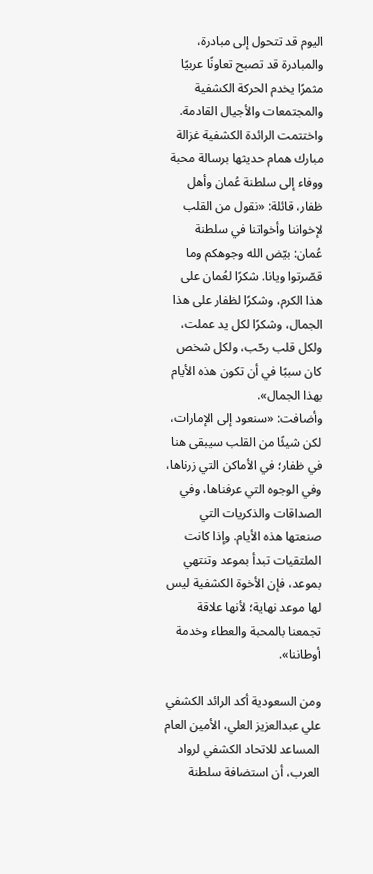اليوم قد تتحول إلى مبادرة، والمبادرة قد تصبح تعاونًا عربيًا مثمرًا يخدم الحركة الكشفية والمجتمعات والأجيال القادمة.
واختتمت الرائدة الكشفية غزالة مبارك همام حديثها برسالة محبة ووفاء إلى سلطنة عُمان وأهل ظفار، قائلة: «نقول من القلب لإخواننا وأخواتنا في سلطنة عُمان: بيّض الله وجوهكم وما قصّرتوا ويانا. شكرًا لعُمان على هذا الكرم، وشكرًا لظفار على هذا الجمال، وشكرًا لكل يد عملت، ولكل قلب رحّب، ولكل شخص كان سببًا في أن تكون هذه الأيام بهذا الجمال».
وأضافت: «سنعود إلى الإمارات، لكن شيئًا من القلب سيبقى هنا في ظفار؛ في الأماكن التي زرناها، وفي الوجوه التي عرفناها، وفي الصداقات والذكريات التي صنعتها هذه الأيام. وإذا كانت الملتقيات تبدأ بموعد وتنتهي بموعد، فإن الأخوة الكشفية ليس لها موعد نهاية؛ لأنها علاقة تجمعنا بالمحبة والعطاء وخدمة أوطاننا».

ومن السعودية أكد الرائد الكشفي علي عبدالعزيز العلي، الأمين العام المساعد للاتحاد الكشفي لرواد العرب، أن استضافة سلطنة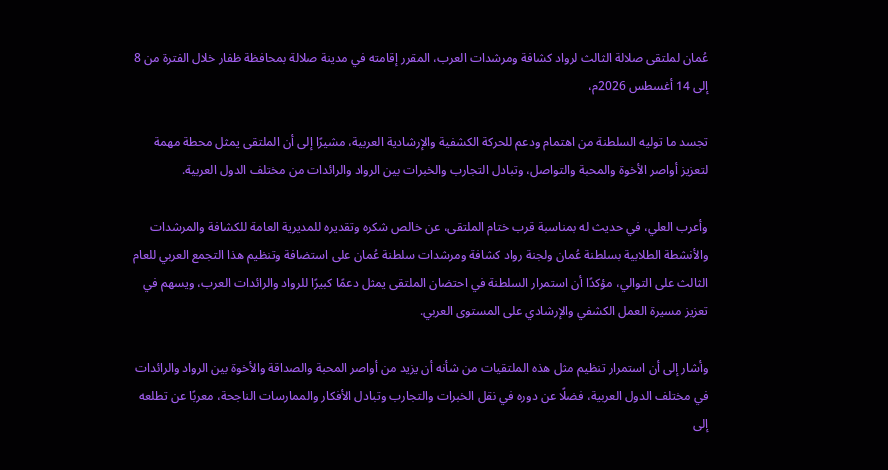عُمان لملتقى صلالة الثالث لرواد كشافة ومرشدات العرب، المقرر إقامته في مدينة صلالة بمحافظة ظفار خلال الفترة من 8 إلى 14 أغسطس 2026م،

تجسد ما توليه السلطنة من اهتمام ودعم للحركة الكشفية والإرشادية العربية، مشيرًا إلى أن الملتقى يمثل محطة مهمة لتعزيز أواصر الأخوة والمحبة والتواصل، وتبادل التجارب والخبرات بين الرواد والرائدات من مختلف الدول العربية.

وأعرب العلي، في حديث له بمناسبة قرب ختام الملتقى، عن خالص شكره وتقديره للمديرية العامة للكشافة والمرشدات والأنشطة الطلابية بسلطنة عُمان ولجنة رواد كشافة ومرشدات سلطنة عُمان على استضافة وتنظيم هذا التجمع العربي للعام الثالث على التوالي، مؤكدًا أن استمرار السلطنة في احتضان الملتقى يمثل دعمًا كبيرًا للرواد والرائدات العرب، ويسهم في تعزيز مسيرة العمل الكشفي والإرشادي على المستوى العربي.

وأشار إلى أن استمرار تنظيم مثل هذه الملتقيات من شأنه أن يزيد من أواصر المحبة والصداقة والأخوة بين الرواد والرائدات في مختلف الدول العربية، فضلًا عن دوره في نقل الخبرات والتجارب وتبادل الأفكار والممارسات الناجحة، معربًا عن تطلعه إلى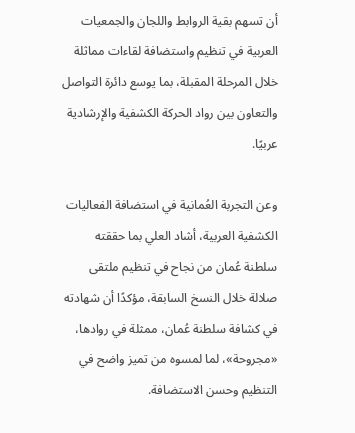أن تسهم بقية الروابط واللجان والجمعيات العربية في تنظيم واستضافة لقاءات مماثلة خلال المرحلة المقبلة، بما يوسع دائرة التواصل والتعاون بين رواد الحركة الكشفية والإرشادية عربيًا.

وعن التجربة العُمانية في استضافة الفعاليات الكشفية العربية، أشاد العلي بما حققته سلطنة عُمان من نجاح في تنظيم ملتقى صلالة خلال النسخ السابقة، مؤكدًا أن شهادته في كشافة سلطنة عُمان، ممثلة في روادها، «مجروحة»، لما لمسوه من تميز واضح في التنظيم وحسن الاستضافة.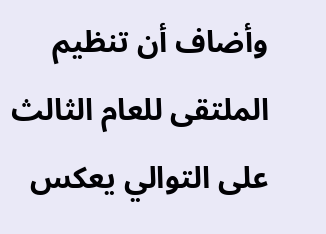وأضاف أن تنظيم الملتقى للعام الثالث على التوالي يعكس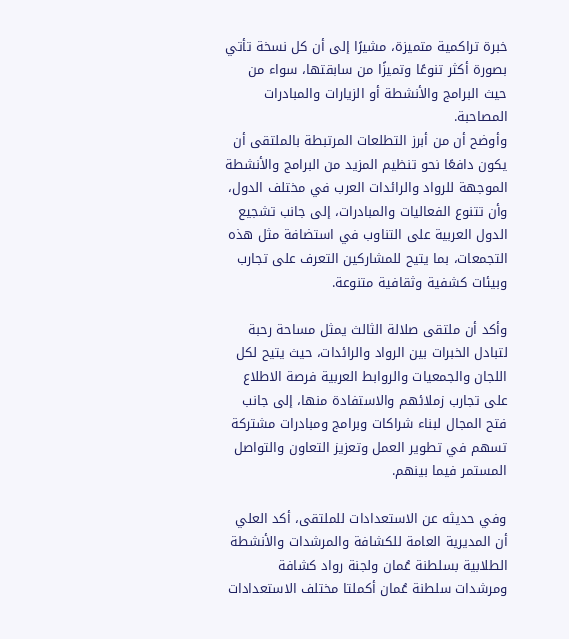خبرة تراكمية متميزة، مشيرًا إلى أن كل نسخة تأتي بصورة أكثر تنوعًا وتميزًا من سابقتها، سواء من حيث البرامج والأنشطة أو الزيارات والمبادرات المصاحبة.
وأوضح أن من أبرز التطلعات المرتبطة بالملتقى أن يكون دافعًا نحو تنظيم المزيد من البرامج والأنشطة الموجهة للرواد والرائدات العرب في مختلف الدول، وأن تتنوع الفعاليات والمبادرات، إلى جانب تشجيع الدول العربية على التناوب في استضافة مثل هذه التجمعات، بما يتيح للمشاركين التعرف على تجارب وبيئات كشفية وثقافية متنوعة.

وأكد أن ملتقى صلالة الثالث يمثل مساحة رحبة لتبادل الخبرات بين الرواد والرائدات، حيث يتيح لكل اللجان والجمعيات والروابط العربية فرصة الاطلاع على تجارب زملائهم والاستفادة منها، إلى جانب فتح المجال لبناء شراكات وبرامج ومبادرات مشتركة تسهم في تطوير العمل وتعزيز التعاون والتواصل المستمر فيما بينهم.

وفي حديثه عن الاستعدادات للملتقى، أكد العلي أن المديرية العامة للكشافة والمرشدات والأنشطة الطلابية بسلطنة عُمان ولجنة رواد كشافة ومرشدات سلطنة عُمان أكملتا مختلف الاستعدادات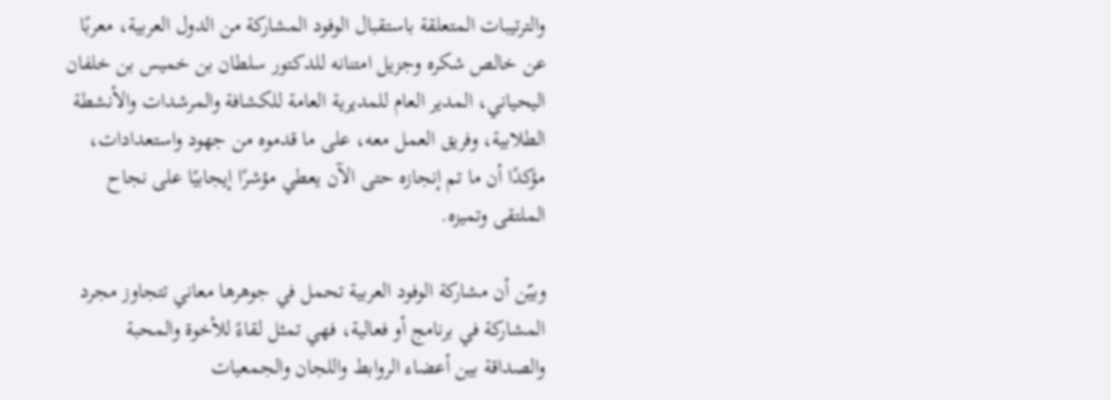والترتيبات المتعلقة باستقبال الوفود المشاركة من الدول العربية، معربًا عن خالص شكره وجزيل امتنانه للدكتور سلطان بن خميس بن خلفان اليحياني، المدير العام للمديرية العامة للكشافة والمرشدات والأنشطة الطلابية، وفريق العمل معه، على ما قدموه من جهود واستعدادات، مؤكدًا أن ما تم إنجازه حتى الآن يعطي مؤشرًا إيجابيًا على نجاح الملتقى وتميزه.

وبيّن أن مشاركة الوفود العربية تحمل في جوهرها معاني تتجاوز مجرد المشاركة في برنامج أو فعالية، فهي تمثل لقاءً للأخوة والمحبة والصداقة بين أعضاء الروابط واللجان والجمعيات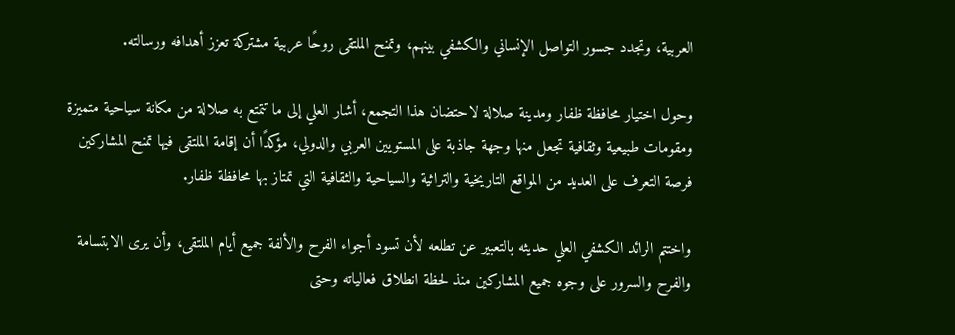العربية، وتجدد جسور التواصل الإنساني والكشفي بينهم، وتمنح الملتقى روحًا عربية مشتركة تعزز أهدافه ورسالته.

وحول اختيار محافظة ظفار ومدينة صلالة لاحتضان هذا التجمع، أشار العلي إلى ما تتمتع به صلالة من مكانة سياحية متميزة ومقومات طبيعية وثقافية تجعل منها وجهة جاذبة على المستويين العربي والدولي، مؤكدًا أن إقامة الملتقى فيها تمنح المشاركين فرصة التعرف على العديد من المواقع التاريخية والتراثية والسياحية والثقافية التي تمتاز بها محافظة ظفار.

واختتم الرائد الكشفي العلي حديثه بالتعبير عن تطلعه لأن تسود أجواء الفرح والألفة جميع أيام الملتقى، وأن يرى الابتسامة والفرح والسرور على وجوه جميع المشاركين منذ لحظة انطلاق فعالياته وحتى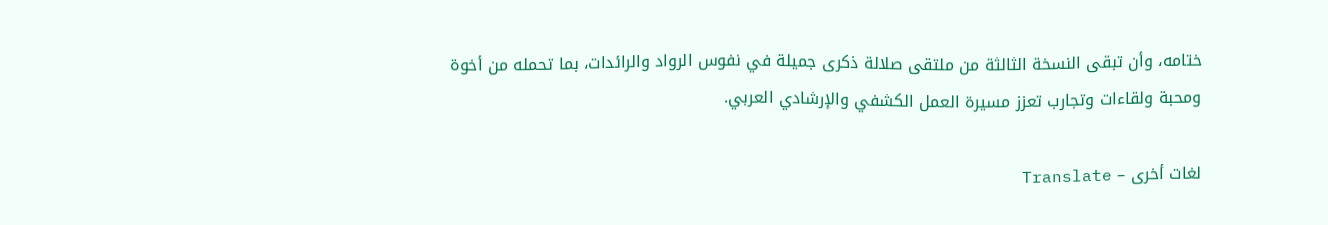ختامه، وأن تبقى النسخة الثالثة من ملتقى صلالة ذكرى جميلة في نفوس الرواد والرائدات، بما تحمله من أخوة ومحبة ولقاءات وتجارب تعزز مسيرة العمل الكشفي والإرشادي العربي.

لغات أخرى – Translate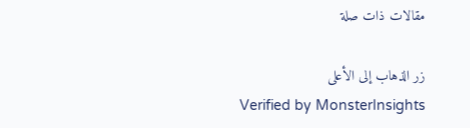مقالات ذات صلة

زر الذهاب إلى الأعلى
Verified by MonsterInsights